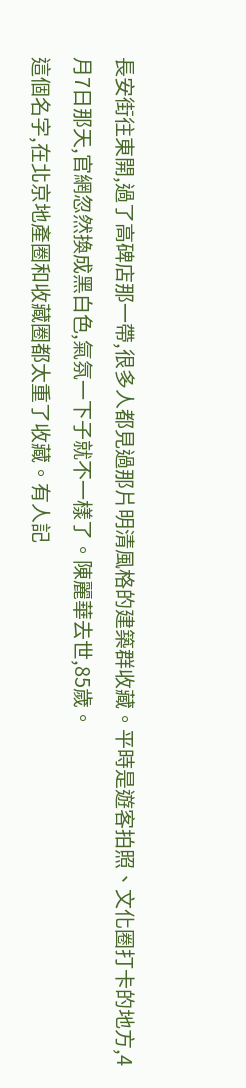長安街往東開,過了高碑店那一帶,很多人都見過那片明清風格的建築群收藏。平時是遊客拍照、文化圈打卡的地方,4月7日那天,官網忽然換成黑白色,氣氛一下子就不一樣了。陳麗華去世,85歲。
這個名字,在北京地產圈和收藏圈都太重了收藏。有人記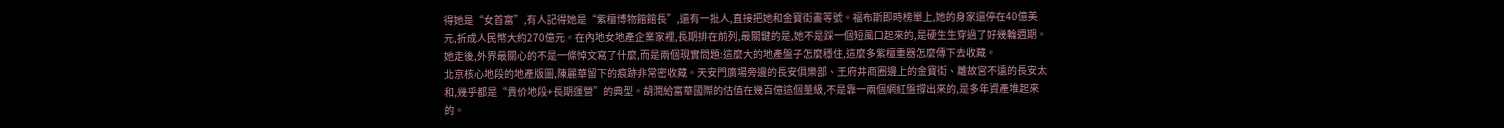得她是“女首富”,有人記得她是“紫檀博物館館長”,還有一批人,直接把她和金寶街畫等號。福布斯即時榜單上,她的身家還停在40億美元,折成人民幣大約270億元。在內地女地產企業家裡,長期排在前列,最關鍵的是,她不是踩一個短風口起來的,是硬生生穿過了好幾輪週期。
她走後,外界最關心的不是一條悼文寫了什麼,而是兩個現實問題:這麼大的地產盤子怎麼穩住,這麼多紫檀重器怎麼傳下去收藏。
北京核心地段的地產版圖,陳麗華留下的痕跡非常密收藏。天安門廣場旁邊的長安俱樂部、王府井商圈邊上的金寶街、離故宮不遠的長安太和,幾乎都是“貴价地段+長期運營”的典型。胡潤給富華國際的估值在幾百億這個量級,不是靠一兩個網紅盤撐出來的,是多年資產堆起來的。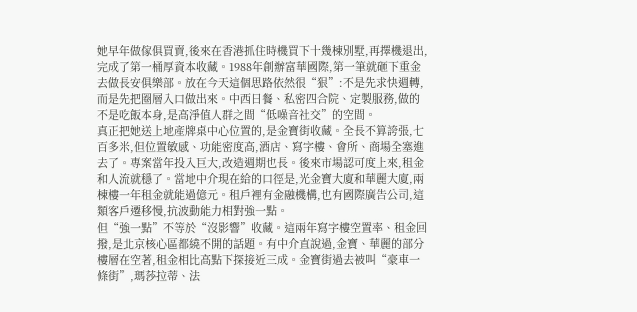她早年做傢俱買賣,後來在香港抓住時機買下十幾棟別墅,再擇機退出,完成了第一桶厚資本收藏。1988年創辦富華國際,第一筆就砸下重金去做長安俱樂部。放在今天這個思路依然很“狠”:不是先求快週轉,而是先把圈層入口做出來。中西日餐、私密四合院、定製服務,做的不是吃飯本身,是高淨值人群之間“低噪音社交”的空間。
真正把她送上地產牌桌中心位置的,是金寶街收藏。全長不算誇張,七百多米,但位置敏感、功能密度高,酒店、寫字樓、會所、商場全塞進去了。專案當年投入巨大,改造週期也長。後來市場認可度上來,租金和人流就穩了。當地中介現在給的口徑是,光金寶大廈和華麗大廈,兩棟樓一年租金就能過億元。租戶裡有金融機構,也有國際廣告公司,這類客戶遷移慢,抗波動能力相對強一點。
但“強一點”不等於“沒影響”收藏。這兩年寫字樓空置率、租金回撥,是北京核心區都繞不開的話題。有中介直說過,金寶、華麗的部分樓層在空著,租金相比高點下探接近三成。金寶街過去被叫“豪車一條街”,瑪莎拉蒂、法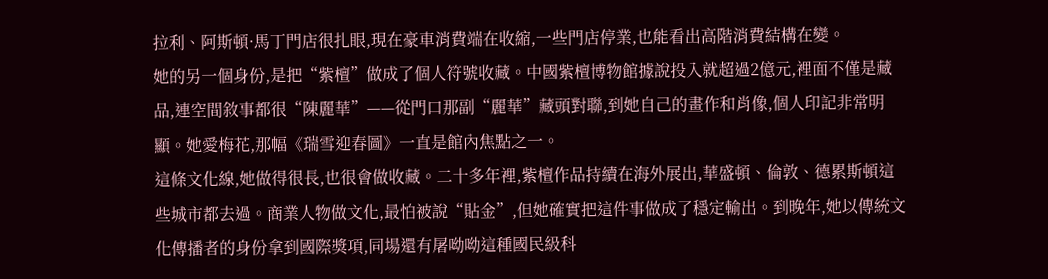拉利、阿斯頓·馬丁門店很扎眼,現在豪車消費端在收縮,一些門店停業,也能看出高階消費結構在變。
她的另一個身份,是把“紫檀”做成了個人符號收藏。中國紫檀博物館據說投入就超過2億元,裡面不僅是藏品,連空間敘事都很“陳麗華”——從門口那副“麗華”藏頭對聯,到她自己的畫作和肖像,個人印記非常明顯。她愛梅花,那幅《瑞雪迎春圖》一直是館內焦點之一。
這條文化線,她做得很長,也很會做收藏。二十多年裡,紫檀作品持續在海外展出,華盛頓、倫敦、德累斯頓這些城市都去過。商業人物做文化,最怕被說“貼金”,但她確實把這件事做成了穩定輸出。到晚年,她以傳統文化傳播者的身份拿到國際獎項,同場還有屠呦呦這種國民級科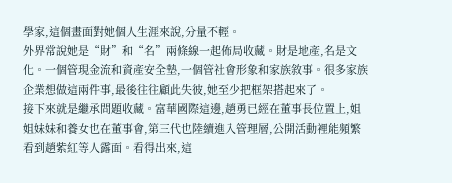學家,這個畫面對她個人生涯來說,分量不輕。
外界常說她是“財”和“名”兩條線一起佈局收藏。財是地產,名是文化。一個管現金流和資產安全墊,一個管社會形象和家族敘事。很多家族企業想做這兩件事,最後往往顧此失彼,她至少把框架搭起來了。
接下來就是繼承問題收藏。富華國際這邊,趙勇已經在董事長位置上,姐姐妹妹和養女也在董事會,第三代也陸續進入管理層,公開活動裡能頻繁看到趙紫紅等人露面。看得出來,這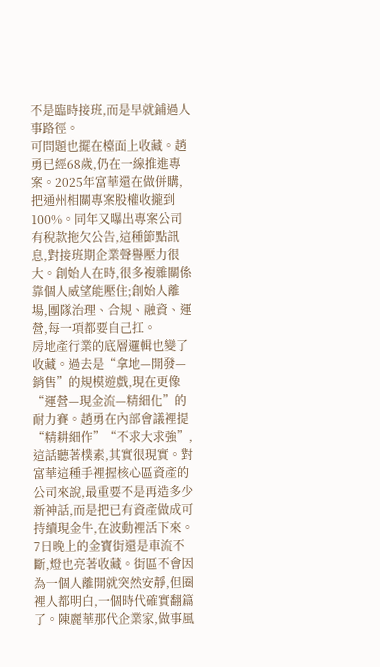不是臨時接班,而是早就鋪過人事路徑。
可問題也擺在檯面上收藏。趙勇已經68歲,仍在一線推進專案。2025年富華還在做併購,把通州相關專案股權收攏到100%。同年又曝出專案公司有稅款拖欠公告,這種節點訊息,對接班期企業聲譽壓力很大。創始人在時,很多複雜關係靠個人威望能壓住;創始人離場,團隊治理、合規、融資、運營,每一項都要自己扛。
房地產行業的底層邏輯也變了收藏。過去是“拿地—開發—銷售”的規模遊戲,現在更像“運營—現金流—精細化”的耐力賽。趙勇在內部會議裡提“精耕細作”“不求大求強”,這話聽著樸素,其實很現實。對富華這種手裡握核心區資產的公司來說,最重要不是再造多少新神話,而是把已有資產做成可持續現金牛,在波動裡活下來。
7日晚上的金寶街還是車流不斷,燈也亮著收藏。街區不會因為一個人離開就突然安靜,但圈裡人都明白,一個時代確實翻篇了。陳麗華那代企業家,做事風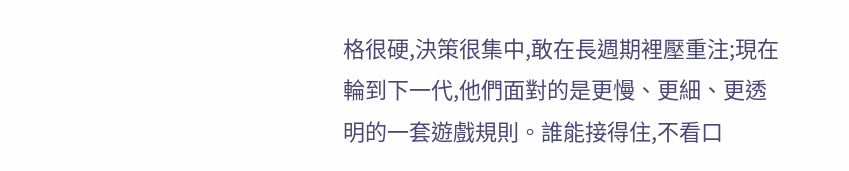格很硬,決策很集中,敢在長週期裡壓重注;現在輪到下一代,他們面對的是更慢、更細、更透明的一套遊戲規則。誰能接得住,不看口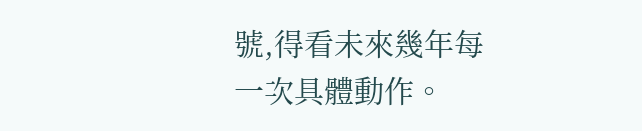號,得看未來幾年每一次具體動作。